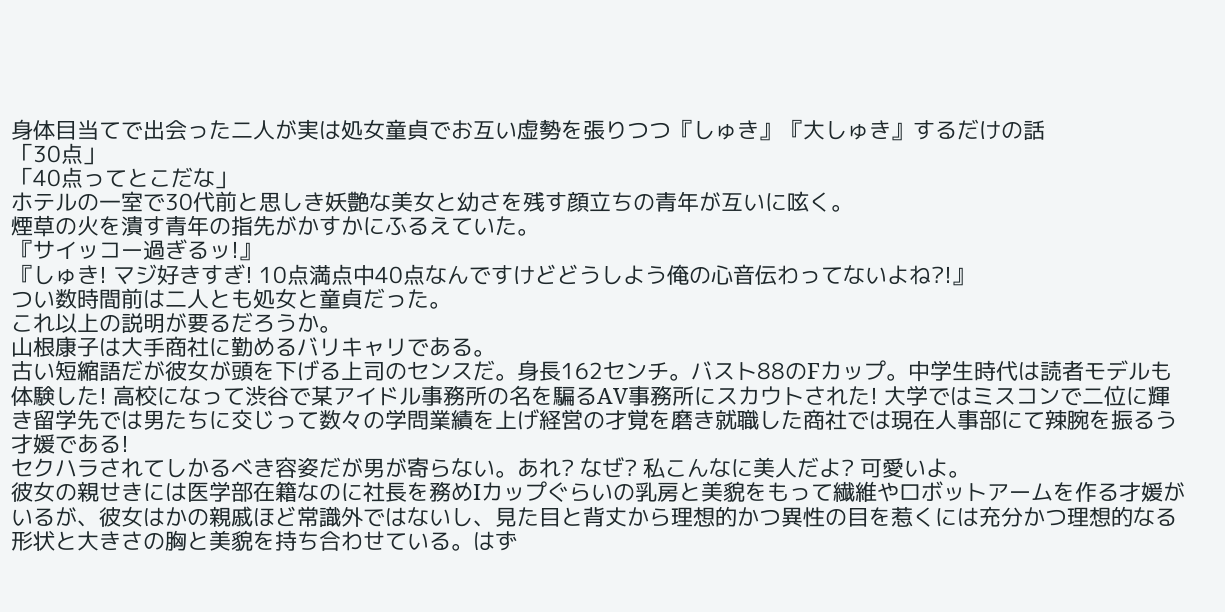身体目当てで出会った二人が実は処女童貞でお互い虚勢を張りつつ『しゅき』『大しゅき』するだけの話
「30点」
「40点ってとこだな」
ホテルの一室で30代前と思しき妖艶な美女と幼さを残す顔立ちの青年が互いに呟く。
煙草の火を潰す青年の指先がかすかにふるえていた。
『サイッコー過ぎるッ!』
『しゅき! マジ好きすぎ! 10点満点中40点なんですけどどうしよう俺の心音伝わってないよね?!』
つい数時間前は二人とも処女と童貞だった。
これ以上の説明が要るだろうか。
山根康子は大手商社に勤めるバリキャリである。
古い短縮語だが彼女が頭を下げる上司のセンスだ。身長162センチ。バスト88のFカップ。中学生時代は読者モデルも体験した! 高校になって渋谷で某アイドル事務所の名を騙るAV事務所にスカウトされた! 大学ではミスコンで二位に輝き留学先では男たちに交じって数々の学問業績を上げ経営の才覚を磨き就職した商社では現在人事部にて辣腕を振るう才媛である!
セクハラされてしかるべき容姿だが男が寄らない。あれ? なぜ? 私こんなに美人だよ? 可愛いよ。
彼女の親せきには医学部在籍なのに社長を務めIカップぐらいの乳房と美貌をもって繊維やロボットアームを作る才媛がいるが、彼女はかの親戚ほど常識外ではないし、見た目と背丈から理想的かつ異性の目を惹くには充分かつ理想的なる形状と大きさの胸と美貌を持ち合わせている。はず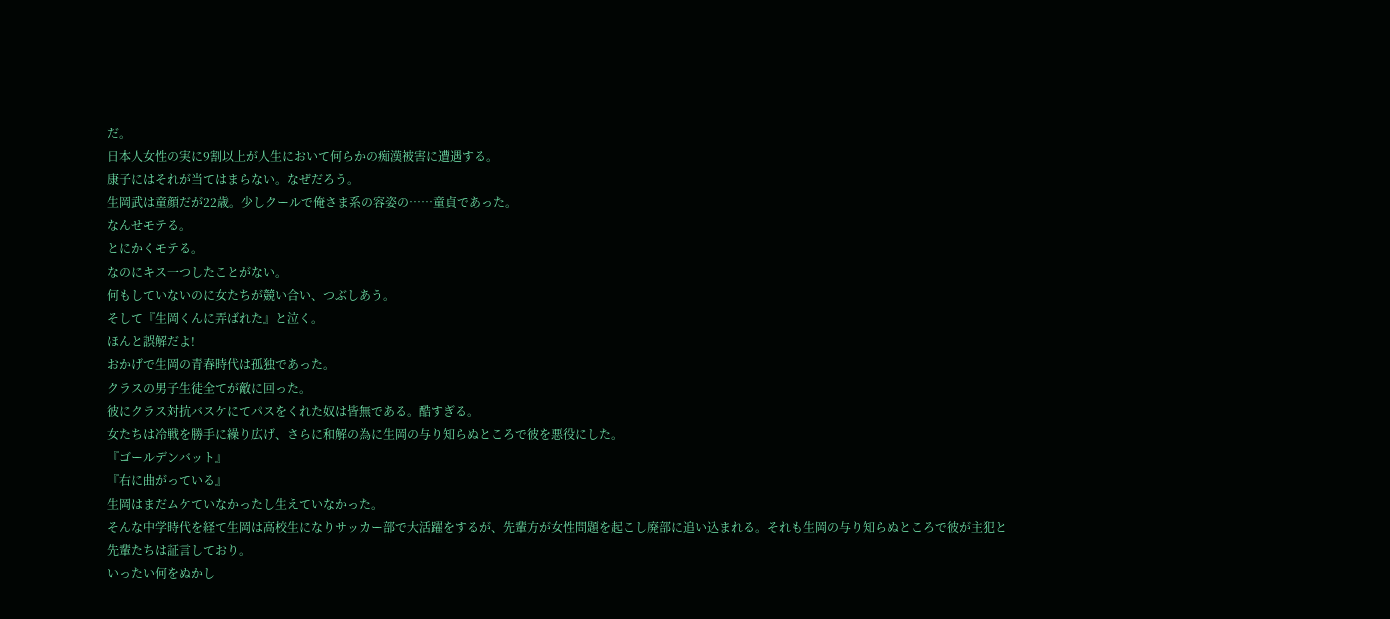だ。
日本人女性の実に9割以上が人生において何らかの痴漢被害に遭遇する。
康子にはそれが当てはまらない。なぜだろう。
生岡武は童顔だが22歳。少しクールで俺さま系の容姿の……童貞であった。
なんせモテる。
とにかくモテる。
なのにキス一つしたことがない。
何もしていないのに女たちが競い合い、つぶしあう。
そして『生岡くんに弄ばれた』と泣く。
ほんと誤解だよ!
おかげで生岡の青春時代は孤独であった。
クラスの男子生徒全てが敵に回った。
彼にクラス対抗バスケにてパスをくれた奴は皆無である。酷すぎる。
女たちは冷戦を勝手に繰り広げ、さらに和解の為に生岡の与り知らぬところで彼を悪役にした。
『ゴールデンバット』
『右に曲がっている』
生岡はまだムケていなかったし生えていなかった。
そんな中学時代を経て生岡は高校生になりサッカー部で大活躍をするが、先輩方が女性問題を起こし廃部に追い込まれる。それも生岡の与り知らぬところで彼が主犯と先輩たちは証言しており。
いったい何をぬかし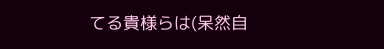てる貴様らは(呆然自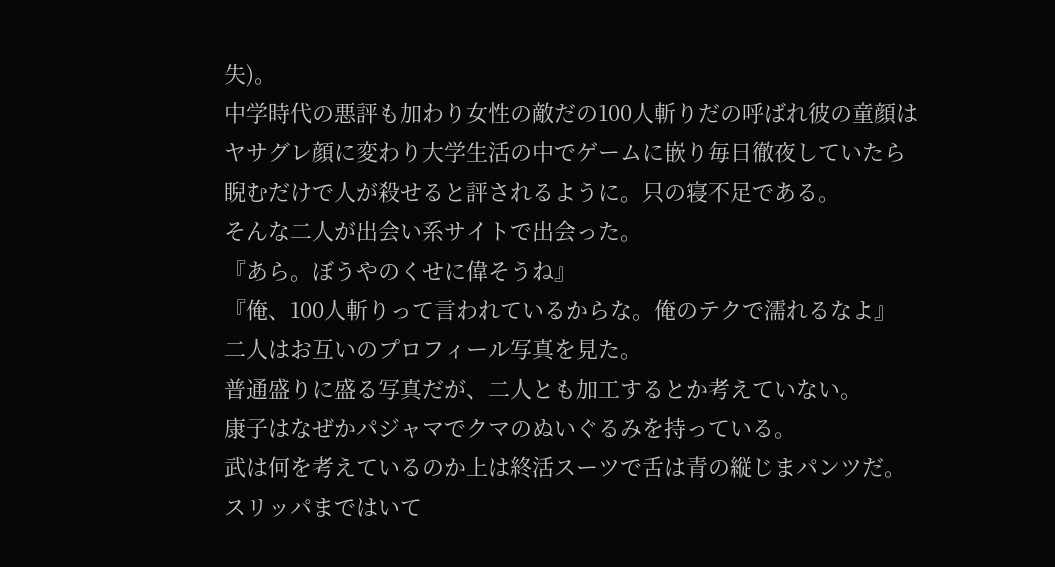失)。
中学時代の悪評も加わり女性の敵だの100人斬りだの呼ばれ彼の童顔はヤサグレ顔に変わり大学生活の中でゲームに嵌り毎日徹夜していたら睨むだけで人が殺せると評されるように。只の寝不足である。
そんな二人が出会い系サイトで出会った。
『あら。ぼうやのくせに偉そうね』
『俺、100人斬りって言われているからな。俺のテクで濡れるなよ』
二人はお互いのプロフィール写真を見た。
普通盛りに盛る写真だが、二人とも加工するとか考えていない。
康子はなぜかパジャマでクマのぬいぐるみを持っている。
武は何を考えているのか上は終活スーツで舌は青の縦じまパンツだ。スリッパまではいて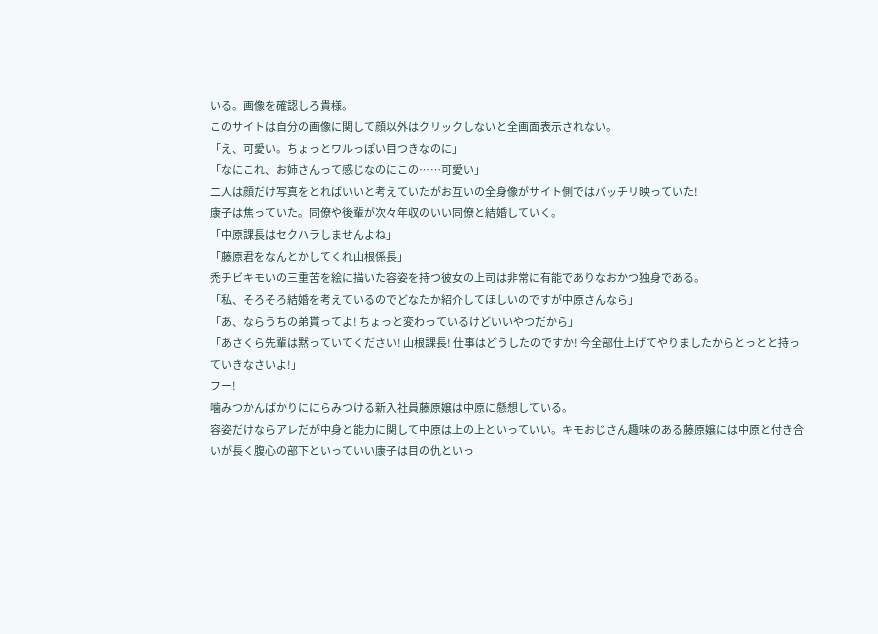いる。画像を確認しろ貴様。
このサイトは自分の画像に関して顔以外はクリックしないと全画面表示されない。
「え、可愛い。ちょっとワルっぽい目つきなのに」
「なにこれ、お姉さんって感じなのにこの……可愛い」
二人は顔だけ写真をとればいいと考えていたがお互いの全身像がサイト側ではバッチリ映っていた!
康子は焦っていた。同僚や後輩が次々年収のいい同僚と結婚していく。
「中原課長はセクハラしませんよね」
「藤原君をなんとかしてくれ山根係長」
禿チビキモいの三重苦を絵に描いた容姿を持つ彼女の上司は非常に有能でありなおかつ独身である。
「私、そろそろ結婚を考えているのでどなたか紹介してほしいのですが中原さんなら」
「あ、ならうちの弟貰ってよ! ちょっと変わっているけどいいやつだから」
「あさくら先輩は黙っていてください! 山根課長! 仕事はどうしたのですか! 今全部仕上げてやりましたからとっとと持っていきなさいよ!」
フー!
噛みつかんばかりににらみつける新入社員藤原嬢は中原に懸想している。
容姿だけならアレだが中身と能力に関して中原は上の上といっていい。キモおじさん趣味のある藤原嬢には中原と付き合いが長く腹心の部下といっていい康子は目の仇といっ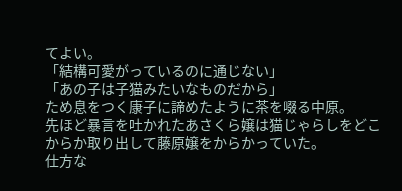てよい。
「結構可愛がっているのに通じない」
「あの子は子猫みたいなものだから」
ため息をつく康子に諦めたように茶を啜る中原。
先ほど暴言を吐かれたあさくら嬢は猫じゃらしをどこからか取り出して藤原嬢をからかっていた。
仕方な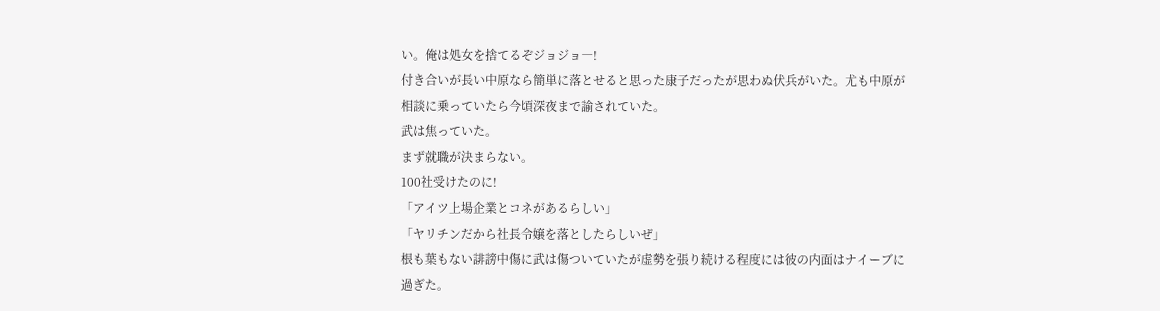い。俺は処女を捨てるぞジョジョ―!
付き合いが長い中原なら簡単に落とせると思った康子だったが思わぬ伏兵がいた。尤も中原が相談に乗っていたら今頃深夜まで諭されていた。
武は焦っていた。
まず就職が決まらない。
100社受けたのに!
「アイツ上場企業とコネがあるらしい」
「ヤリチンだから社長令嬢を落としたらしいぜ」
根も葉もない誹謗中傷に武は傷ついていたが虚勢を張り続ける程度には彼の内面はナイーブに過ぎた。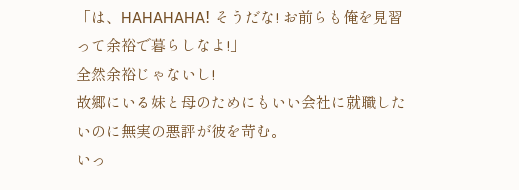「は、HAHAHAHA! そうだな! お前らも俺を見習って余裕で暮らしなよ!」
全然余裕じゃないし!
故郷にいる妹と母のためにもいい会社に就職したいのに無実の悪評が彼を苛む。
いっ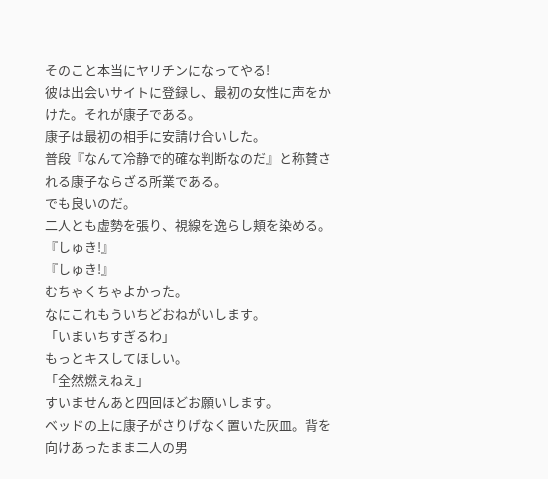そのこと本当にヤリチンになってやる!
彼は出会いサイトに登録し、最初の女性に声をかけた。それが康子である。
康子は最初の相手に安請け合いした。
普段『なんて冷静で的確な判断なのだ』と称賛される康子ならざる所業である。
でも良いのだ。
二人とも虚勢を張り、視線を逸らし頬を染める。
『しゅき!』
『しゅき!』
むちゃくちゃよかった。
なにこれもういちどおねがいします。
「いまいちすぎるわ」
もっとキスしてほしい。
「全然燃えねえ」
すいませんあと四回ほどお願いします。
ベッドの上に康子がさりげなく置いた灰皿。背を向けあったまま二人の男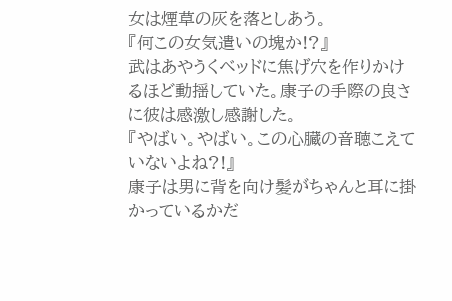女は煙草の灰を落としあう。
『何この女気遣いの塊か!?』
武はあやうくベッドに焦げ穴を作りかけるほど動揺していた。康子の手際の良さに彼は感激し感謝した。
『やばい。やばい。この心臓の音聴こえていないよね?!』
康子は男に背を向け髪がちゃんと耳に掛かっているかだ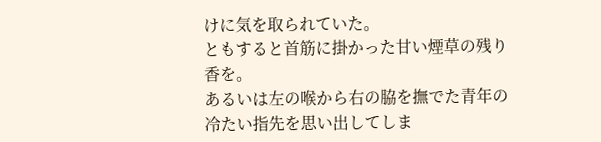けに気を取られていた。
ともすると首筋に掛かった甘い煙草の残り香を。
あるいは左の喉から右の脇を撫でた青年の冷たい指先を思い出してしま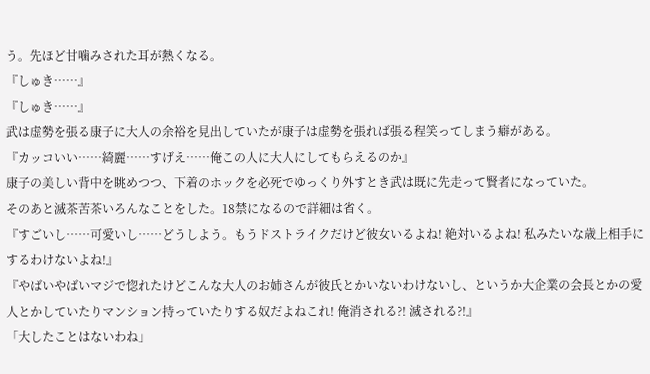う。先ほど甘噛みされた耳が熱くなる。
『しゅき……』
『しゅき……』
武は虚勢を張る康子に大人の余裕を見出していたが康子は虚勢を張れば張る程笑ってしまう癖がある。
『カッコいい……綺麗……すげえ……俺この人に大人にしてもらえるのか』
康子の美しい背中を眺めつつ、下着のホックを必死でゆっくり外すとき武は既に先走って賢者になっていた。
そのあと滅茶苦茶いろんなことをした。18禁になるので詳細は省く。
『すごいし……可愛いし……どうしよう。もうドストライクだけど彼女いるよね! 絶対いるよね! 私みたいな歳上相手にするわけないよね!』
『やばいやばいマジで惚れたけどこんな大人のお姉さんが彼氏とかいないわけないし、というか大企業の会長とかの愛人とかしていたりマンション持っていたりする奴だよねこれ! 俺消される?! 滅される?!』
「大したことはないわね」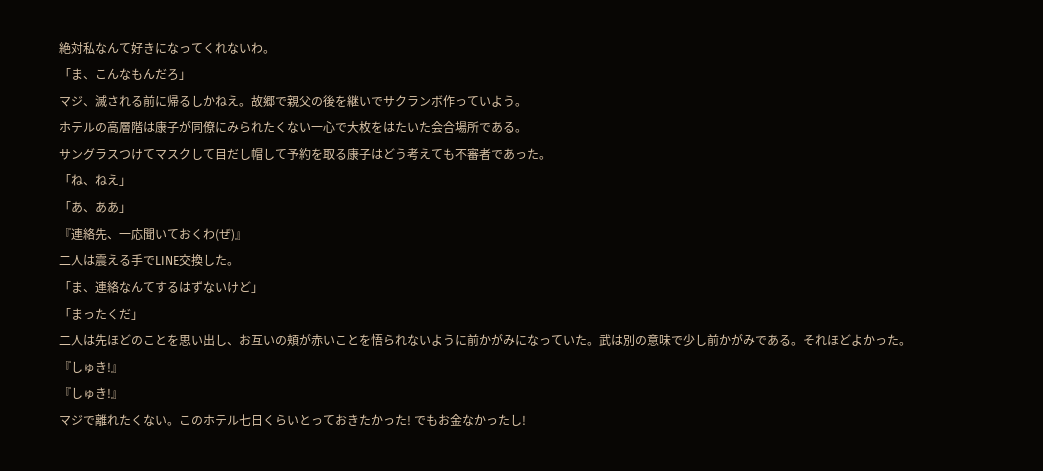絶対私なんて好きになってくれないわ。
「ま、こんなもんだろ」
マジ、滅される前に帰るしかねえ。故郷で親父の後を継いでサクランボ作っていよう。
ホテルの高層階は康子が同僚にみられたくない一心で大枚をはたいた会合場所である。
サングラスつけてマスクして目だし帽して予約を取る康子はどう考えても不審者であった。
「ね、ねえ」
「あ、ああ」
『連絡先、一応聞いておくわ(ぜ)』
二人は震える手でLINE交換した。
「ま、連絡なんてするはずないけど」
「まったくだ」
二人は先ほどのことを思い出し、お互いの頬が赤いことを悟られないように前かがみになっていた。武は別の意味で少し前かがみである。それほどよかった。
『しゅき!』
『しゅき!』
マジで離れたくない。このホテル七日くらいとっておきたかった! でもお金なかったし!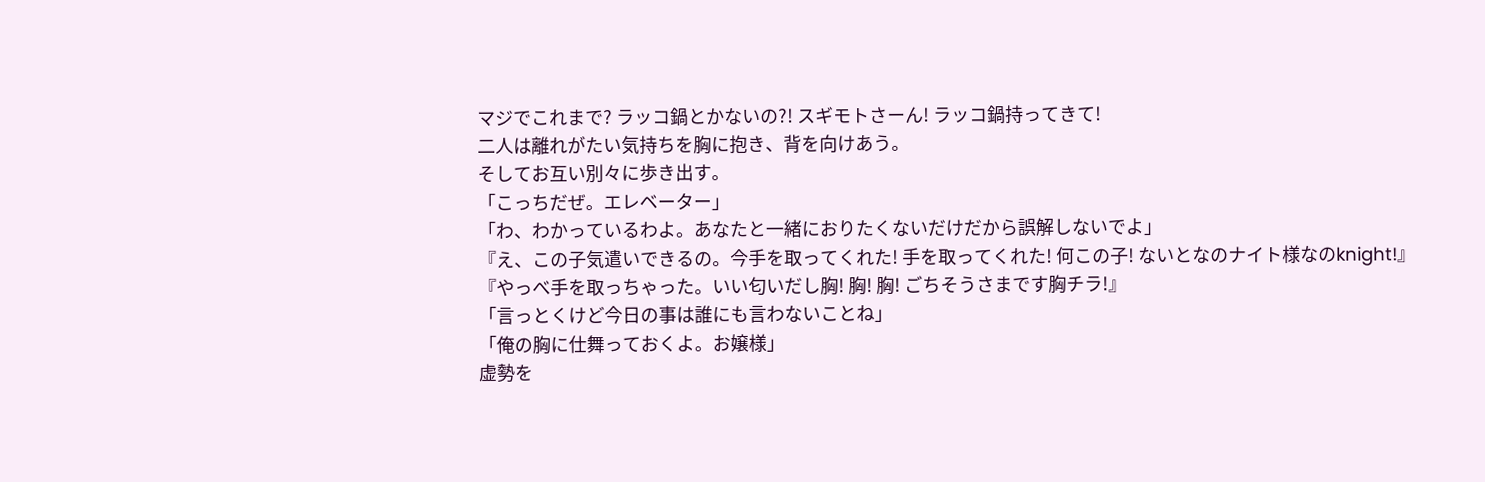マジでこれまで? ラッコ鍋とかないの?! スギモトさーん! ラッコ鍋持ってきて!
二人は離れがたい気持ちを胸に抱き、背を向けあう。
そしてお互い別々に歩き出す。
「こっちだぜ。エレベーター」
「わ、わかっているわよ。あなたと一緒におりたくないだけだから誤解しないでよ」
『え、この子気遣いできるの。今手を取ってくれた! 手を取ってくれた! 何この子! ないとなのナイト様なのknight!』
『やっべ手を取っちゃった。いい匂いだし胸! 胸! 胸! ごちそうさまです胸チラ!』
「言っとくけど今日の事は誰にも言わないことね」
「俺の胸に仕舞っておくよ。お嬢様」
虚勢を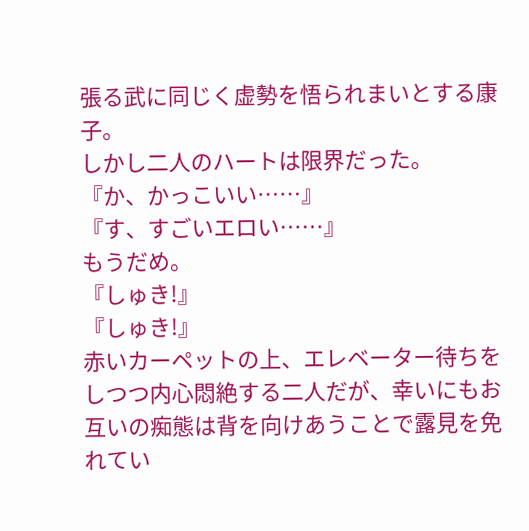張る武に同じく虚勢を悟られまいとする康子。
しかし二人のハートは限界だった。
『か、かっこいい……』
『す、すごいエロい……』
もうだめ。
『しゅき!』
『しゅき!』
赤いカーペットの上、エレベーター待ちをしつつ内心悶絶する二人だが、幸いにもお互いの痴態は背を向けあうことで露見を免れてい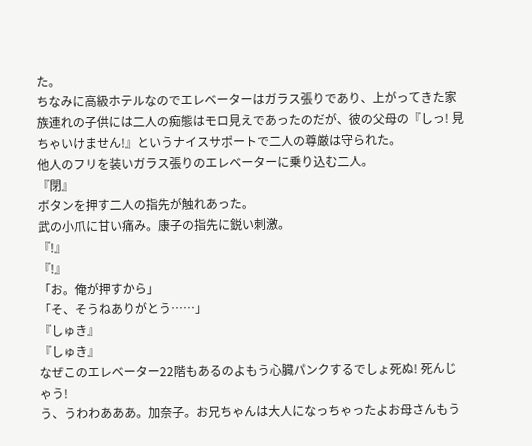た。
ちなみに高級ホテルなのでエレベーターはガラス張りであり、上がってきた家族連れの子供には二人の痴態はモロ見えであったのだが、彼の父母の『しっ! 見ちゃいけません!』というナイスサポートで二人の尊厳は守られた。
他人のフリを装いガラス張りのエレベーターに乗り込む二人。
『閉』
ボタンを押す二人の指先が触れあった。
武の小爪に甘い痛み。康子の指先に鋭い刺激。
『!』
『!』
「お。俺が押すから」
「そ、そうねありがとう……」
『しゅき』
『しゅき』
なぜこのエレベーター22階もあるのよもう心臓パンクするでしょ死ぬ! 死んじゃう!
う、うわわあああ。加奈子。お兄ちゃんは大人になっちゃったよお母さんもう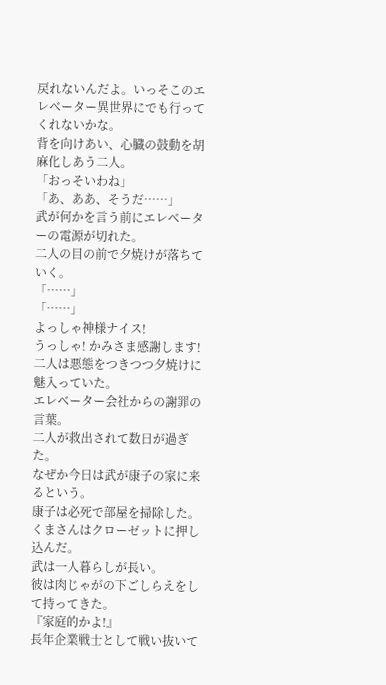戻れないんだよ。いっそこのエレベーター異世界にでも行ってくれないかな。
背を向けあい、心臓の鼓動を胡麻化しあう二人。
「おっそいわね」
「あ、ああ、そうだ……」
武が何かを言う前にエレベーターの電源が切れた。
二人の目の前で夕焼けが落ちていく。
「……」
「……」
よっしゃ神様ナイス!
うっしゃ! かみさま感謝します!
二人は悪態をつきつつ夕焼けに魅入っていた。
エレベーター会社からの謝罪の言葉。
二人が救出されて数日が過ぎた。
なぜか今日は武が康子の家に来るという。
康子は必死で部屋を掃除した。
くまさんはクローゼットに押し込んだ。
武は一人暮らしが長い。
彼は肉じゃがの下ごしらえをして持ってきた。
『家庭的かよ!』
長年企業戦士として戦い抜いて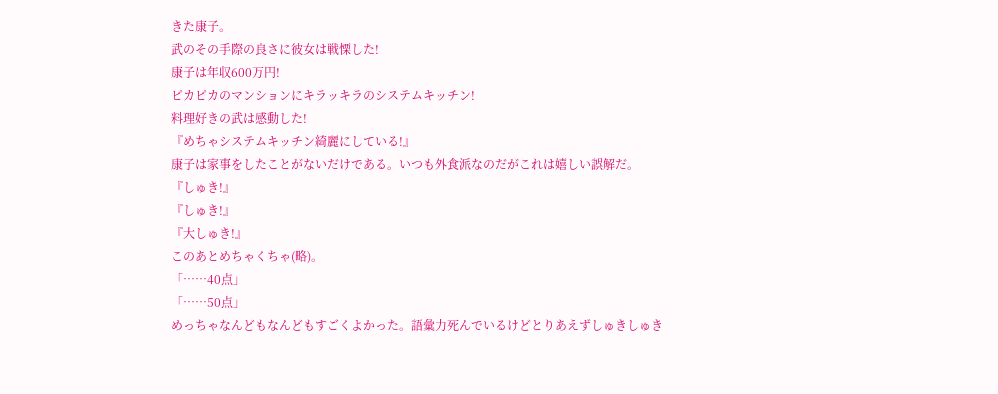きた康子。
武のその手際の良さに彼女は戦慄した!
康子は年収600万円!
ピカピカのマンションにキラッキラのシステムキッチン!
料理好きの武は感動した!
『めちゃシステムキッチン綺麗にしている!』
康子は家事をしたことがないだけである。いつも外食派なのだがこれは嬉しい誤解だ。
『しゅき!』
『しゅき!』
『大しゅき!』
このあとめちゃくちゃ(略)。
「……40点」
「……50点」
めっちゃなんどもなんどもすごくよかった。語彙力死んでいるけどとりあえずしゅきしゅき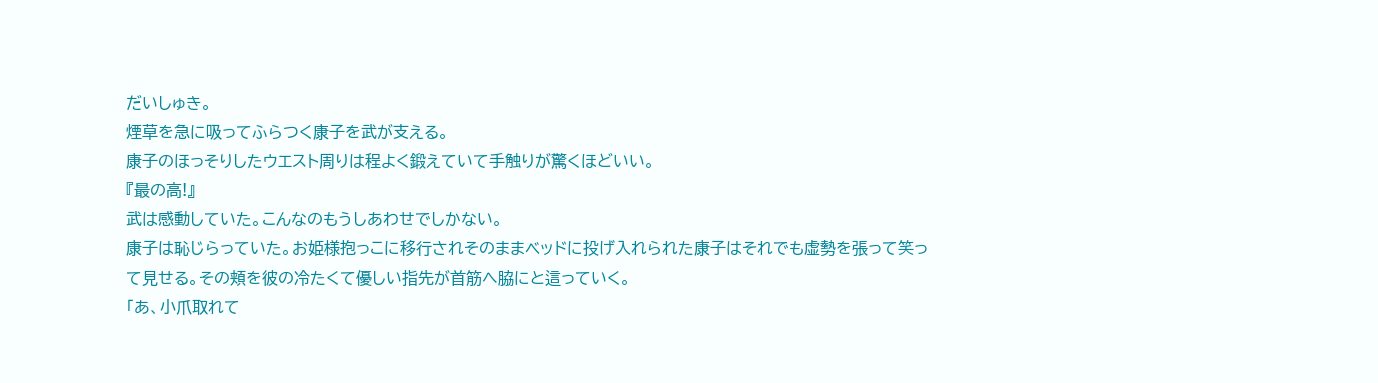だいしゅき。
煙草を急に吸ってふらつく康子を武が支える。
康子のほっそりしたウエスト周りは程よく鍛えていて手触りが驚くほどいい。
『最の高!』
武は感動していた。こんなのもうしあわせでしかない。
康子は恥じらっていた。お姫様抱っこに移行されそのままベッドに投げ入れられた康子はそれでも虚勢を張って笑って見せる。その頬を彼の冷たくて優しい指先が首筋へ脇にと這っていく。
「あ、小爪取れて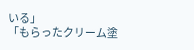いる」
「もらったクリーム塗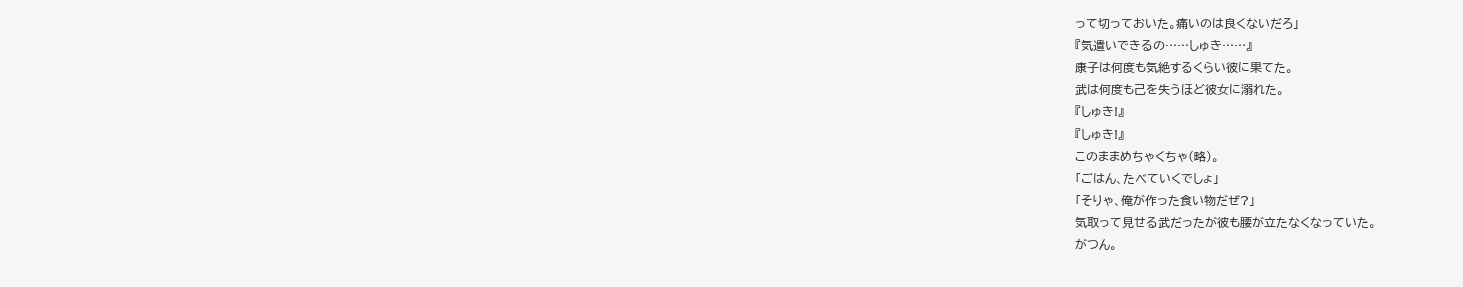って切っておいた。痛いのは良くないだろ」
『気遣いできるの……しゅき……』
康子は何度も気絶するくらい彼に果てた。
武は何度も己を失うほど彼女に溺れた。
『しゅき!』
『しゅき!』
このままめちゃくちゃ(略)。
「ごはん、たべていくでしょ」
「そりゃ、俺が作った食い物だぜ?」
気取って見せる武だったが彼も腰が立たなくなっていた。
がつん。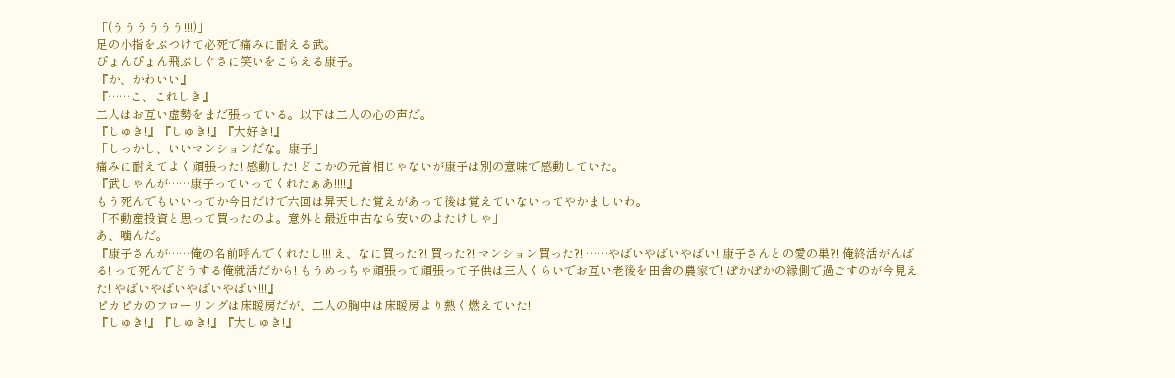「(うううううう!!!)」
足の小指をぶつけて必死で痛みに耐える武。
ぴょんぴょん飛ぶしぐさに笑いをこらえる康子。
『か、かわいい』
『……こ、これしき』
二人はお互い虚勢をまだ張っている。以下は二人の心の声だ。
『しゅき!』『しゅき!』『大好き!』
「しっかし、いいマンションだな。康子」
痛みに耐えてよく頑張った! 感動した! どこかの元首相じゃないが康子は別の意味で感動していた。
『武しゃんが……康子っていってくれたぁあ!!!!』
もう死んでもいいってか今日だけで六回は昇天した覚えがあって後は覚えていないってやかましいわ。
「不動産投資と思って買ったのよ。意外と最近中古なら安いのよたけしゃ」
あ、噛んだ。
『康子さんが……俺の名前呼んでくれたし!!! え、なに買った?! 買った?! マンション買った?! ……やばいやばいやばい! 康子さんとの愛の巣?! 俺終活がんばる! って死んでどうする俺就活だから! もうめっちゃ頑張って頑張って子供は三人くらいでお互い老後を田舎の農家で! ぽかぽかの縁側で過ごすのが今見えた! やばいやばいやばいやばい!!!』
ピカピカのフローリングは床暖房だが、二人の胸中は床暖房より熱く燃えていた!
『しゅき!』『しゅき!』『大しゅき!』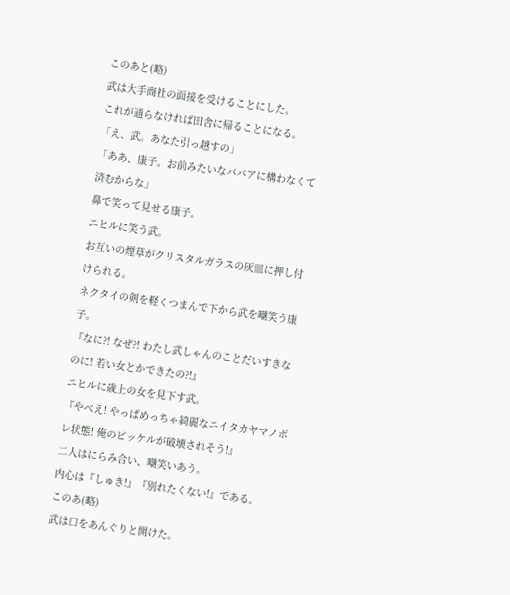このあと(略)
武は大手商社の面接を受けることにした。
これが通らなければ田舎に帰ることになる。
「え、武。あなた引っ越すの」
「ああ、康子。お前みたいなババアに構わなくて済むからな」
鼻で笑って見せる康子。
ニヒルに笑う武。
お互いの煙草がクリスタルガラスの灰皿に押し付けられる。
ネクタイの剣を軽くつまんで下から武を嘲笑う康子。
『なに?! なぜ?! わたし武しゃんのことだいすきなのに! 若い女とかできたの?!』
ニヒルに歳上の女を見下す武。
『やべえ! やっぱめっちゃ綺麗なニイタカヤマノボレ状態! 俺のピッケルが破壊されそう!』
二人はにらみ合い、嘲笑いあう。
内心は『しゅき!』『別れたくない!』である。
このあ(略)
武は口をあんぐりと開けた。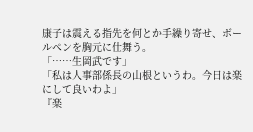康子は震える指先を何とか手繰り寄せ、ボールペンを胸元に仕舞う。
「……生岡武です」
「私は人事部係長の山根というわ。今日は楽にして良いわよ」
『楽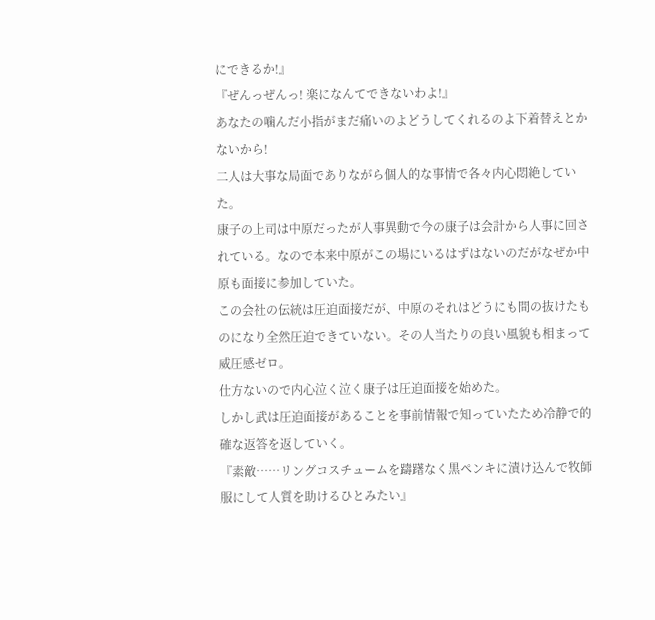にできるか!』
『ぜんっぜんっ! 楽になんてできないわよ!』
あなたの噛んだ小指がまだ痛いのよどうしてくれるのよ下着替えとかないから!
二人は大事な局面でありながら個人的な事情で各々内心悶絶していた。
康子の上司は中原だったが人事異動で今の康子は会計から人事に回されている。なので本来中原がこの場にいるはずはないのだがなぜか中原も面接に参加していた。
この会社の伝統は圧迫面接だが、中原のそれはどうにも間の抜けたものになり全然圧迫できていない。その人当たりの良い風貌も相まって威圧感ゼロ。
仕方ないので内心泣く泣く康子は圧迫面接を始めた。
しかし武は圧迫面接があることを事前情報で知っていたため冷静で的確な返答を返していく。
『素敵……リングコスチュームを躊躇なく黒ペンキに漬け込んで牧師服にして人質を助けるひとみたい』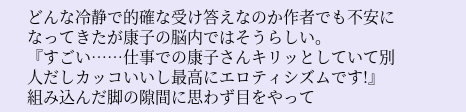どんな冷静で的確な受け答えなのか作者でも不安になってきたが康子の脳内ではそうらしい。
『すごい……仕事での康子さんキリッとしていて別人だしカッコいいし最高にエロティシズムです!』
組み込んだ脚の隙間に思わず目をやって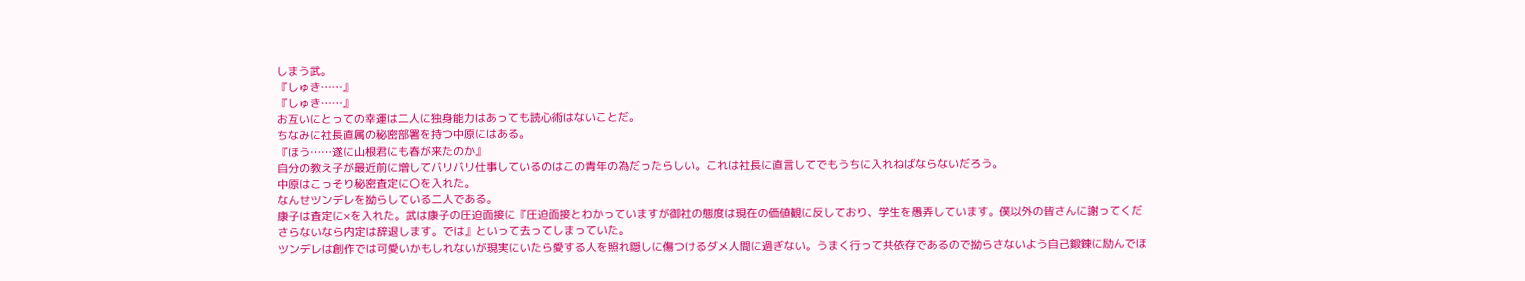しまう武。
『しゅき……』
『しゅき……』
お互いにとっての幸運は二人に独身能力はあっても読心術はないことだ。
ちなみに社長直属の秘密部署を持つ中原にはある。
『ほう……遂に山根君にも春が来たのか』
自分の教え子が最近前に増してバリバリ仕事しているのはこの青年の為だったらしい。これは社長に直言してでもうちに入れねばならないだろう。
中原はこっそり秘密査定に〇を入れた。
なんせツンデレを拗らしている二人である。
康子は査定に×を入れた。武は康子の圧迫面接に『圧迫面接とわかっていますが御社の態度は現在の価値観に反しており、学生を愚弄しています。僕以外の皆さんに謝ってくださらないなら内定は辞退します。では』といって去ってしまっていた。
ツンデレは創作では可愛いかもしれないが現実にいたら愛する人を照れ隠しに傷つけるダメ人間に過ぎない。うまく行って共依存であるので拗らさないよう自己鍛錬に励んでほ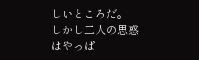しいところだ。
しかし二人の思惑はやっぱ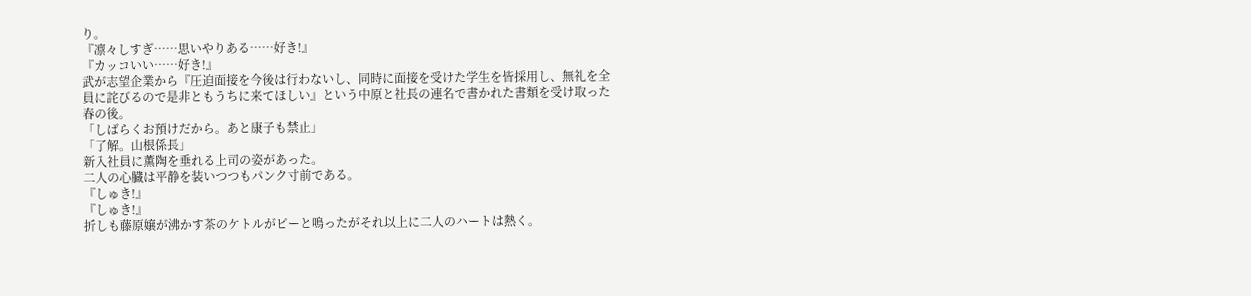り。
『凛々しすぎ……思いやりある……好き!』
『カッコいい……好き!』
武が志望企業から『圧迫面接を今後は行わないし、同時に面接を受けた学生を皆採用し、無礼を全員に詫びるので是非ともうちに来てほしい』という中原と社長の連名で書かれた書類を受け取った春の後。
「しばらくお預けだから。あと康子も禁止」
「了解。山根係長」
新入社員に薫陶を垂れる上司の姿があった。
二人の心臓は平静を装いつつもパンク寸前である。
『しゅき!』
『しゅき!』
折しも藤原嬢が沸かす茶のケトルがピーと鳴ったがそれ以上に二人のハートは熱く。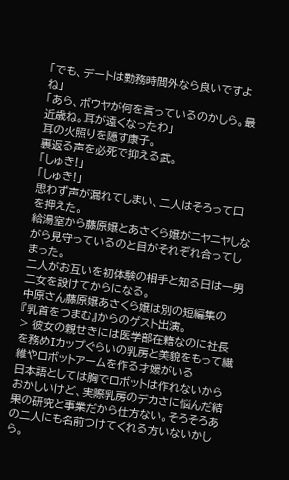「でも、デートは勤務時間外なら良いですよね」
「あら、ボウヤが何を言っているのかしら。最近歳ね。耳が遠くなったわ」
耳の火照りを隠す康子。
裏返る声を必死で抑える武。
「しゅき!」
「しゅき!」
思わず声が漏れてしまい、二人はそろって口を押えた。
給湯室から藤原嬢とあさくら嬢がニヤニヤしながら見守っているのと目がそれぞれ合ってしまった。
二人がお互いを初体験の相手と知る日は一男二女を設けてからになる。
中原さん藤原嬢あさくら嬢は別の短編集の『乳首をつまむ』からのゲスト出演。
> 彼女の親せきには医学部在籍なのに社長を務めIカップぐらいの乳房と美貌をもって繊維やロボットアームを作る才媛がいる
日本語としては胸でロボットは作れないからおかしいけど、実際乳房のデカさに悩んだ結果の研究と事業だから仕方ない。そろそろあの二人にも名前つけてくれる方いないかしら。